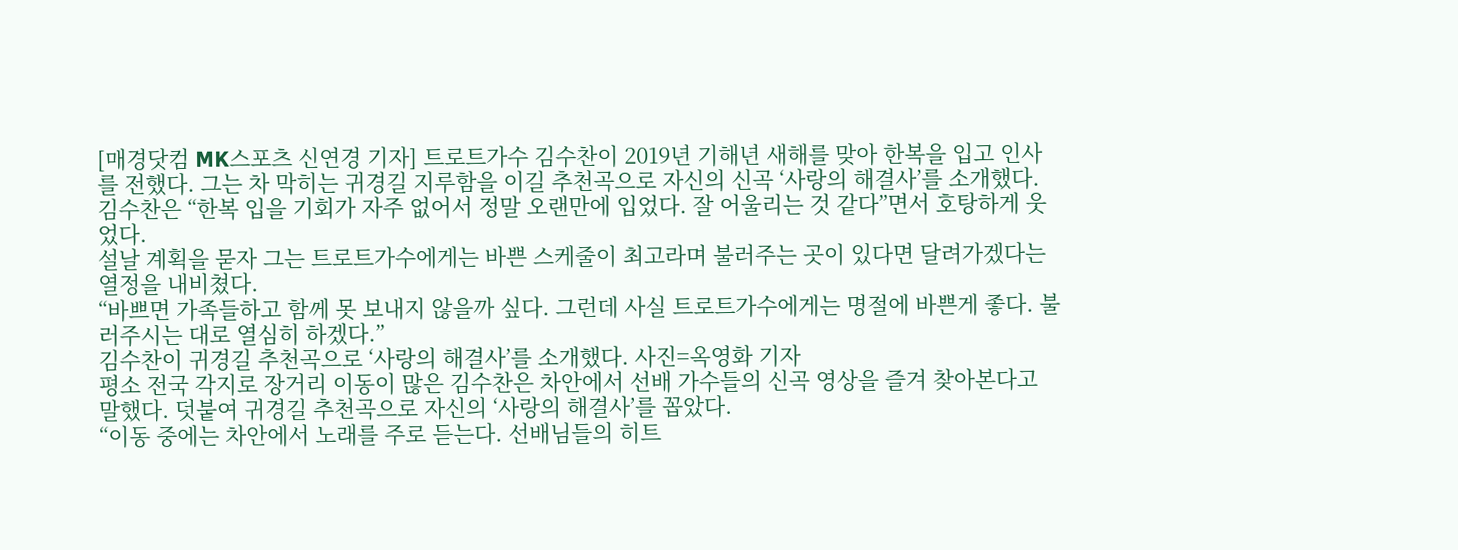[매경닷컴 MK스포츠 신연경 기자] 트로트가수 김수찬이 2019년 기해년 새해를 맞아 한복을 입고 인사를 전했다. 그는 차 막히는 귀경길 지루함을 이길 추천곡으로 자신의 신곡 ‘사랑의 해결사’를 소개했다.
김수찬은 “한복 입을 기회가 자주 없어서 정말 오랜만에 입었다. 잘 어울리는 것 같다”면서 호탕하게 웃었다.
설날 계획을 묻자 그는 트로트가수에게는 바쁜 스케줄이 최고라며 불러주는 곳이 있다면 달려가겠다는 열정을 내비쳤다.
“바쁘면 가족들하고 함께 못 보내지 않을까 싶다. 그런데 사실 트로트가수에게는 명절에 바쁜게 좋다. 불러주시는 대로 열심히 하겠다.”
김수찬이 귀경길 추천곡으로 ‘사랑의 해결사’를 소개했다. 사진=옥영화 기자
평소 전국 각지로 장거리 이동이 많은 김수찬은 차안에서 선배 가수들의 신곡 영상을 즐겨 찾아본다고 말했다. 덧붙여 귀경길 추천곡으로 자신의 ‘사랑의 해결사’를 꼽았다.
“이동 중에는 차안에서 노래를 주로 듣는다. 선배님들의 히트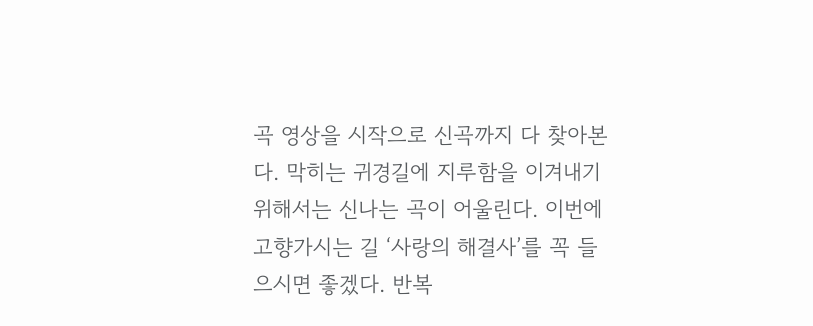곡 영상을 시작으로 신곡까지 다 찾아본다. 막히는 귀경길에 지루함을 이겨내기 위해서는 신나는 곡이 어울린다. 이번에 고향가시는 길 ‘사랑의 해결사’를 꼭 들으시면 좋겠다. 반복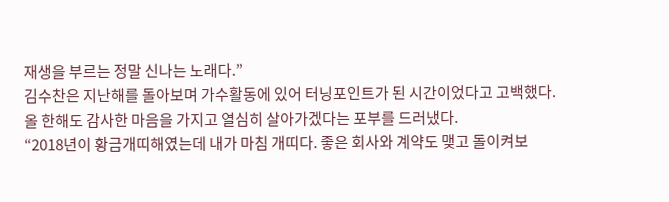재생을 부르는 정말 신나는 노래다.”
김수찬은 지난해를 돌아보며 가수활동에 있어 터닝포인트가 된 시간이었다고 고백했다. 올 한해도 감사한 마음을 가지고 열심히 살아가겠다는 포부를 드러냈다.
“2018년이 황금개띠해였는데 내가 마침 개띠다. 좋은 회사와 계약도 맺고 돌이켜보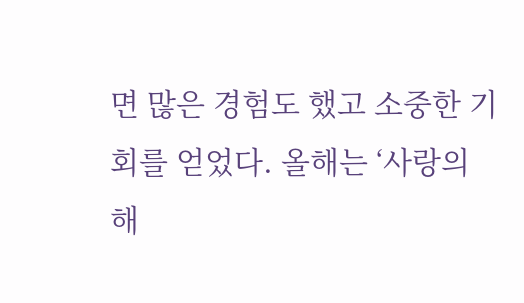면 많은 경험도 했고 소중한 기회를 얻었다. 올해는 ‘사랑의 해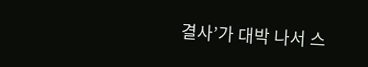결사’가 대박 나서 스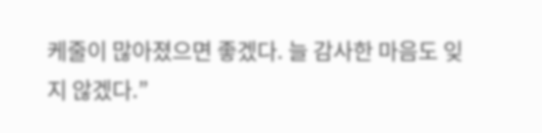케줄이 많아졌으면 좋겠다. 늘 감사한 마음도 잊지 않겠다.”